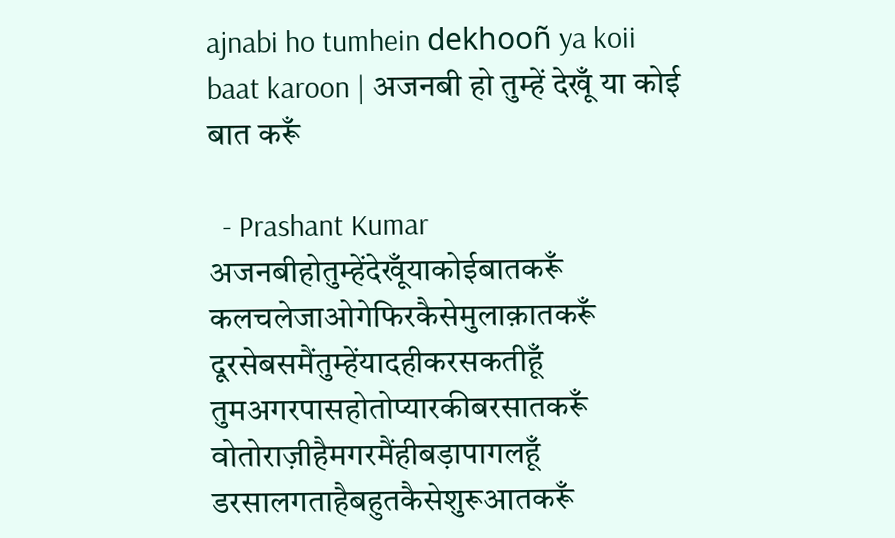ajnabi ho tumhein dekhooñ ya koii baat karoon | अजनबी हो तुम्हें देखूँ या कोई बात करूँ

  - Prashant Kumar
अजनबीहोतुम्हेंदेखूँयाकोईबातकरूँ
कलचलेजाओगेफिरकैसेमुलाक़ातकरूँ
दूरसेबसमैंतुम्हेंयादहीकरसकतीहूँ
तुमअगरपासहोतोप्यारकीबरसातकरूँ
वोतोराज़ीहैमगरमैंहीबड़ापागलहूँ
डरसालगताहैबहुतकैसेशुरूआतकरूँ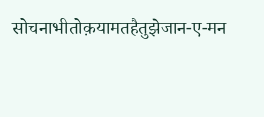सोचनाभीतोक़यामतहैतुझेजान-ए-मन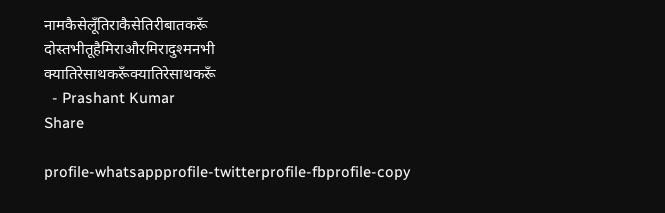नामकैसेलूँतिराकैसेतिरीबातकरूँ
दोस्तभीतूहैमिराऔरमिरादुश्मनभी
क्यातिरेसाथकरूँक्यातिरेसाथकरूँ
  - Prashant Kumar
Share

profile-whatsappprofile-twitterprofile-fbprofile-copy